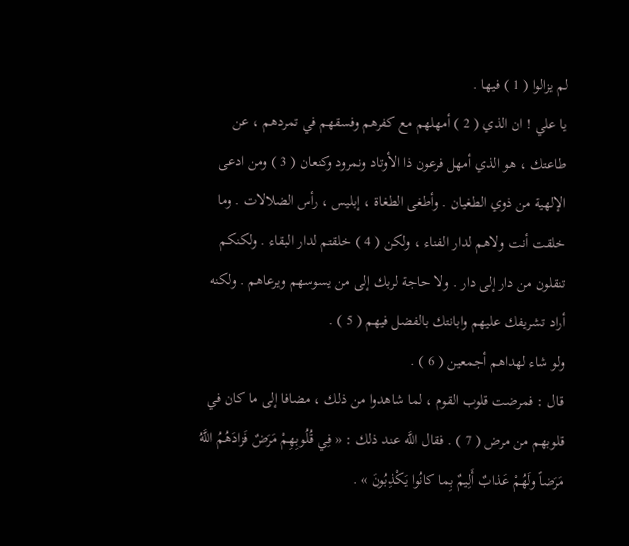لم يزالوا ( 1 ) فيها .
يا علي ! ان الذي ( 2 ) أمهلهم مع كفرهم وفسقهم في تمردهم ، عن طاعتك ، هو الذي أمهل فرعون ذا الأوتاد ونمرود وكنعان ( 3 ) ومن ادعى الإلهية من ذوي الطغيان . وأطغى الطغاة ، إبليس ، رأس الضلالات . وما خلقت أنت ولاهم لدار الفناء ، ولكن ( 4 ) خلقتم لدار البقاء . ولكنكم تنقلون من دار إلى دار . ولا حاجة لربك إلى من يسوسهم ويرعاهم . ولكنه أراد تشريفك عليهم وابانتك بالفضل فيهم ( 5 ) .
ولو شاء لهداهم أجمعين ( 6 ) .
قال : فمرضت قلوب القوم ، لما شاهدوا من ذلك ، مضافا إلى ما كان في قلوبهم من مرض ( 7 ) . فقال اللَّه عند ذلك : « فِي قُلُوبِهِمْ مَرَضٌ فَزادَهُمُ اللَّهُ مَرَضاً ولَهُمْ عَذابٌ أَلِيمٌ بِما كانُوا يَكْذِبُونَ » .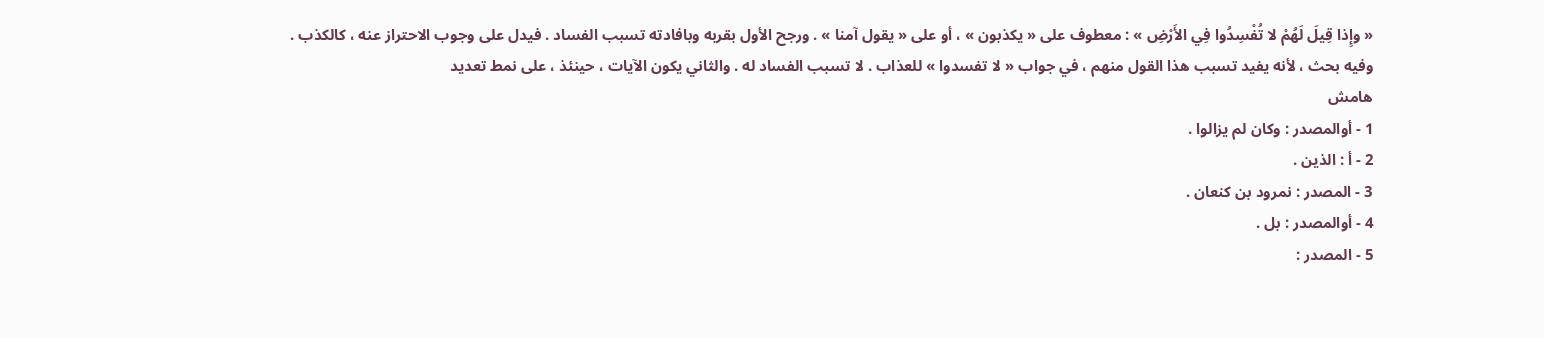« وإِذا قِيلَ لَهُمْ لا تُفْسِدُوا فِي الأَرْضِ » : معطوف على « يكذبون » ، أو على « يقول آمنا » . ورجح الأول بقربه وبافادته تسبب الفساد . فيدل على وجوب الاحتراز عنه ، كالكذب .
وفيه بحث ، لأنه يفيد تسبب هذا القول منهم ، في جواب « لا تفسدوا » للعذاب . لا تسبب الفساد له . والثاني يكون الآيات ، حينئذ ، على نمط تعديد
هامش
1 - أوالمصدر : وكان لم يزالوا .
2 - أ : الذين .
3 - المصدر : نمرود بن كنعان .
4 - أوالمصدر : بل .
5 - المصدر :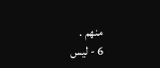منهم .
6 - ليس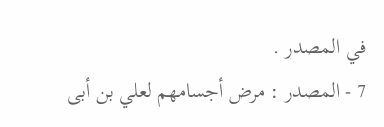في المصدر .
7 - المصدر : مرض أجسامهم لعلي بن أبى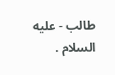طالب - عليه السلام .